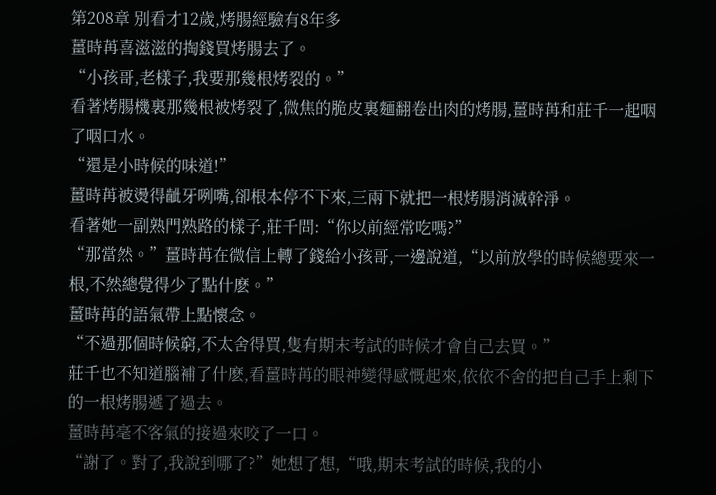第208章 別看才12歲,烤腸經驗有8年多
薑時苒喜滋滋的掏錢買烤腸去了。
“小孩哥,老樣子,我要那幾根烤裂的。”
看著烤腸機裏那幾根被烤裂了,微焦的脆皮裏麵翻卷出肉的烤腸,薑時苒和莊千一起咽了咽口水。
“還是小時候的味道!”
薑時苒被燙得齜牙咧嘴,卻根本停不下來,三兩下就把一根烤腸消滅幹淨。
看著她一副熟門熟路的樣子,莊千問:“你以前經常吃嗎?”
“那當然。”薑時苒在微信上轉了錢給小孩哥,一邊說道,“以前放學的時候總要來一根,不然總覺得少了點什麽。”
薑時苒的語氣帶上點懷念。
“不過那個時候窮,不太舍得買,隻有期末考試的時候才會自己去買。”
莊千也不知道腦補了什麽,看薑時苒的眼神變得感慨起來,依依不舍的把自己手上剩下的一根烤腸遞了過去。
薑時苒毫不客氣的接過來咬了一口。
“謝了。對了,我說到哪了?”她想了想,“哦,期末考試的時候,我的小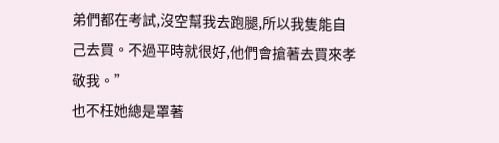弟們都在考試,沒空幫我去跑腿,所以我隻能自己去買。不過平時就很好,他們會搶著去買來孝敬我。”
也不枉她總是罩著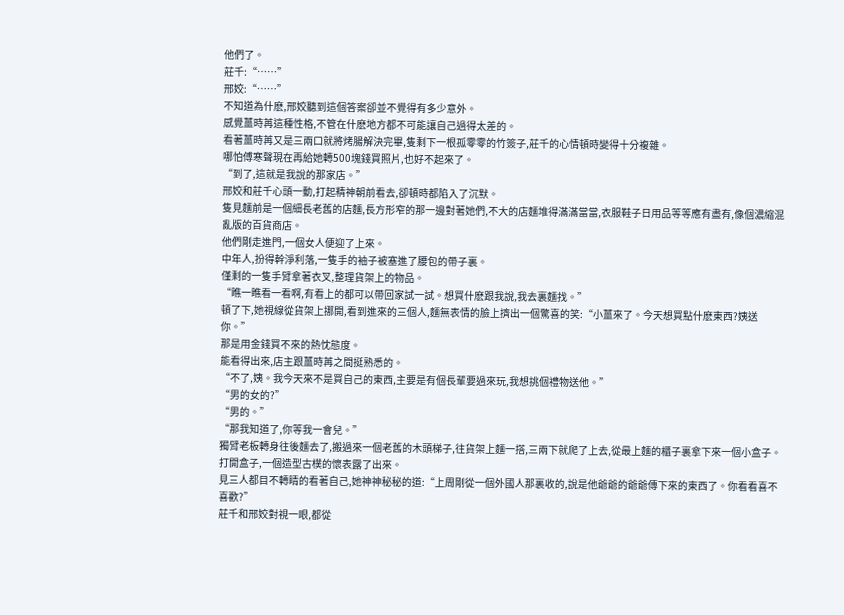他們了。
莊千:“……”
邢姣:“……”
不知道為什麽,邢姣聽到這個答案卻並不覺得有多少意外。
感覺薑時苒這種性格,不管在什麽地方都不可能讓自己過得太差的。
看著薑時苒又是三兩口就將烤腸解決完畢,隻剩下一根孤零零的竹簽子,莊千的心情頓時變得十分複雜。
哪怕傅寒聲現在再給她轉500塊錢買照片,也好不起來了。
“到了,這就是我說的那家店。”
邢姣和莊千心頭一動,打起精神朝前看去,卻頓時都陷入了沉默。
隻見麵前是一個細長老舊的店麵,長方形窄的那一邊對著她們,不大的店麵堆得滿滿當當,衣服鞋子日用品等等應有盡有,像個濃縮混亂版的百貨商店。
他們剛走進門,一個女人便迎了上來。
中年人,扮得幹淨利落,一隻手的袖子被塞進了腰包的帶子裏。
僅剩的一隻手臂拿著衣叉,整理貨架上的物品。
“瞧一瞧看一看啊,有看上的都可以帶回家試一試。想買什麽跟我說,我去裏麵找。”
頓了下,她視線從貨架上挪開,看到進來的三個人,麵無表情的臉上擠出一個驚喜的笑:“小薑來了。今天想買點什麽東西?姨送你。”
那是用金錢買不來的熱忱態度。
能看得出來,店主跟薑時苒之間挺熟悉的。
“不了,姨。我今天來不是買自己的東西,主要是有個長輩要過來玩,我想挑個禮物送他。”
“男的女的?”
“男的。”
“那我知道了,你等我一會兒。”
獨臂老板轉身往後麵去了,搬過來一個老舊的木頭梯子,往貨架上麵一搭,三兩下就爬了上去,從最上麵的櫃子裏拿下來一個小盒子。
打開盒子,一個造型古樸的懷表露了出來。
見三人都目不轉睛的看著自己,她神神秘秘的道:“上周剛從一個外國人那裏收的,說是他爺爺的爺爺傳下來的東西了。你看看喜不喜歡?”
莊千和邢姣對視一眼,都從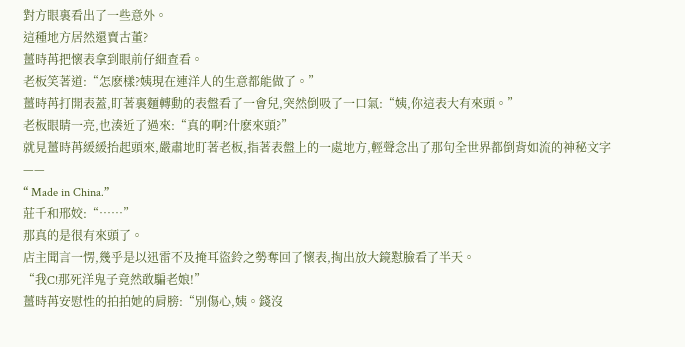對方眼裏看出了一些意外。
這種地方居然還賣古董?
薑時苒把懷表拿到眼前仔細查看。
老板笑著道:“怎麽樣?姨現在連洋人的生意都能做了。”
薑時苒打開表蓋,盯著裏麵轉動的表盤看了一會兒,突然倒吸了一口氣:“姨,你這表大有來頭。”
老板眼睛一亮,也湊近了過來:“真的啊?什麽來頭?”
就見薑時苒緩緩抬起頭來,嚴肅地盯著老板,指著表盤上的一處地方,輕聲念出了那句全世界都倒背如流的神秘文字——
“ Made in China.”
莊千和邢姣:“……”
那真的是很有來頭了。
店主聞言一愣,幾乎是以迅雷不及掩耳盜鈴之勢奪回了懷表,掏出放大鏡懟臉看了半天。
“我C!那死洋鬼子竟然敢騙老娘!”
薑時苒安慰性的拍拍她的肩膀:“別傷心,姨。錢沒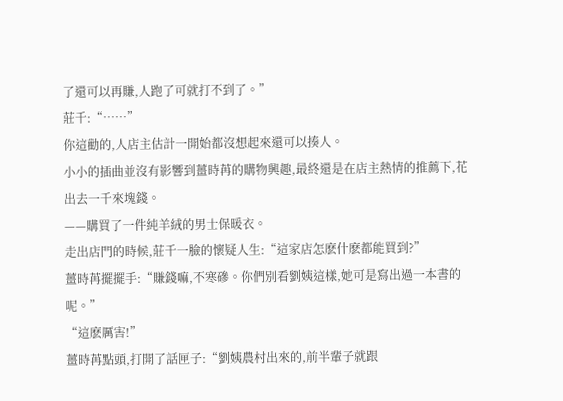了還可以再賺,人跑了可就打不到了。”
莊千:“……”
你這勸的,人店主估計一開始都沒想起來還可以揍人。
小小的插曲並沒有影響到薑時苒的購物興趣,最終還是在店主熱情的推薦下,花出去一千來塊錢。
——購買了一件純羊絨的男士保暖衣。
走出店門的時候,莊千一臉的懷疑人生:“這家店怎麽什麽都能買到?”
薑時苒擺擺手:“賺錢嘛,不寒磣。你們別看劉姨這樣,她可是寫出過一本書的呢。”
“這麽厲害!”
薑時苒點頭,打開了話匣子:“劉姨農村出來的,前半輩子就跟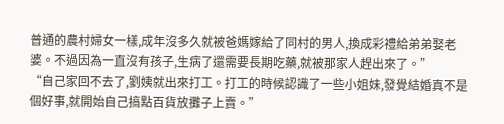普通的農村婦女一樣,成年沒多久就被爸媽嫁給了同村的男人,換成彩禮給弟弟娶老婆。不過因為一直沒有孩子,生病了還需要長期吃藥,就被那家人趕出來了。”
“自己家回不去了,劉姨就出來打工。打工的時候認識了一些小姐妹,發覺結婚真不是個好事,就開始自己搞點百貨放攤子上賣。”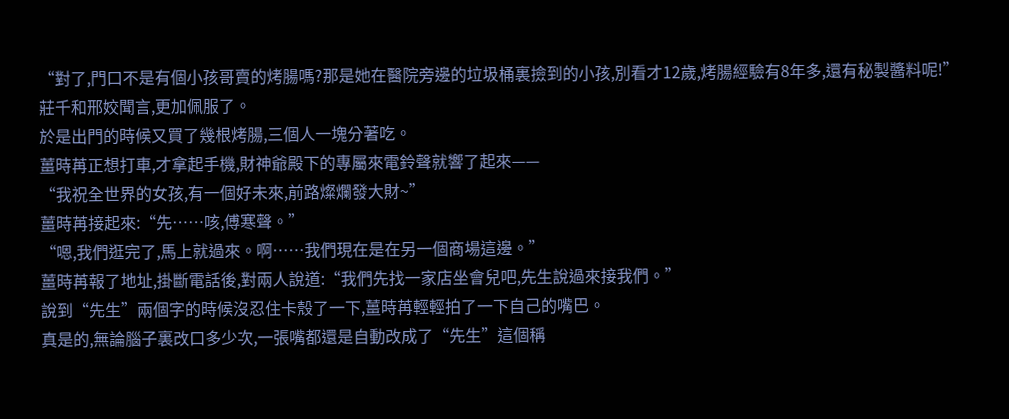“對了,門口不是有個小孩哥賣的烤腸嗎?那是她在醫院旁邊的垃圾桶裏撿到的小孩,別看才12歲,烤腸經驗有8年多,還有秘製醬料呢!”
莊千和邢姣聞言,更加佩服了。
於是出門的時候又買了幾根烤腸,三個人一塊分著吃。
薑時苒正想打車,才拿起手機,財神爺殿下的專屬來電鈴聲就響了起來——
“我祝全世界的女孩,有一個好未來,前路燦爛發大財~”
薑時苒接起來:“先……咳,傅寒聲。”
“嗯,我們逛完了,馬上就過來。啊……我們現在是在另一個商場這邊。”
薑時苒報了地址,掛斷電話後,對兩人說道:“我們先找一家店坐會兒吧,先生說過來接我們。”
說到“先生”兩個字的時候沒忍住卡殼了一下,薑時苒輕輕拍了一下自己的嘴巴。
真是的,無論腦子裏改口多少次,一張嘴都還是自動改成了“先生”這個稱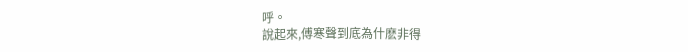呼。
說起來,傅寒聲到底為什麽非得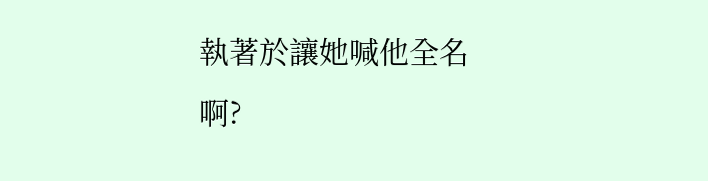執著於讓她喊他全名啊?